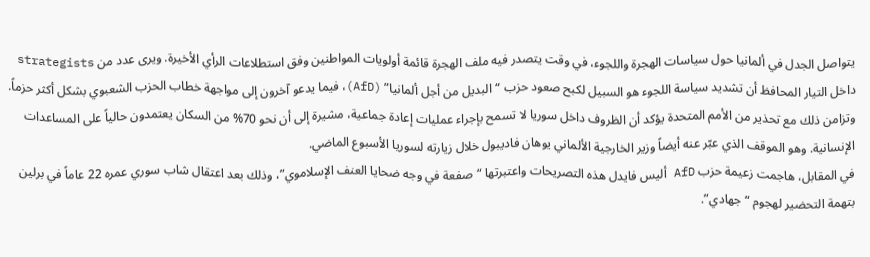يتواصل الجدل في ألمانيا حول سياسات الهجرة واللجوء، في وقت يتصدر فيه ملف الهجرة قائمة أولويات المواطنين وفق استطلاعات الرأي الأخيرة. ويرى عدد من strategists داخل التيار المحافظ أن تشديد سياسة اللجوء هو السبيل لكبح صعود حزب “البديل من أجل ألمانيا” (AfD)، فيما يدعو آخرون إلى مواجهة خطاب الحزب الشعبوي بشكل أكثر حزماً.
وتزامن ذلك مع تحذير من الأمم المتحدة يؤكد أن الظروف داخل سوريا لا تسمح بإجراء عمليات إعادة جماعية، مشيرة إلى أن نحو 70% من السكان يعتمدون حالياً على المساعدات الإنسانية. وهو الموقف الذي عبّر عنه أيضاً وزير الخارجية الألماني يوهان فاديبول خلال زيارته لسوريا الأسبوع الماضي.
في المقابل، هاجمت زعيمة حزب AfD أليس فايدل هذه التصريحات واعتبرتها “صفعة في وجه ضحايا العنف الإسلاموي”، وذلك بعد اعتقال شاب سوري عمره 22 عاماً في برلين بتهمة التحضير لهجوم “جهادي”.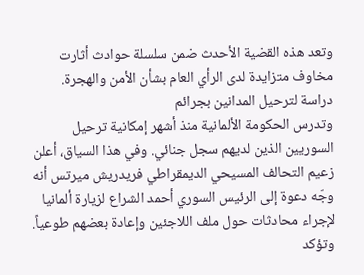وتعد هذه القضية الأحدث ضمن سلسلة حوادث أثارت مخاوف متزايدة لدى الرأي العام بشأن الأمن والهجرة.
دراسة لترحيل المدانين بجرائم
وتدرس الحكومة الألمانية منذ أشهر إمكانية ترحيل السوريين الذين لديهم سجل جنائي. وفي هذا السياق، أعلن زعيم التحالف المسيحي الديمقراطي فريدريش ميرتس أنه وجّه دعوة إلى الرئيس السوري أحمد الشراع لزيارة ألمانيا لإجراء محادثات حول ملف اللاجئين وإعادة بعضهم طوعياً.
وتؤكد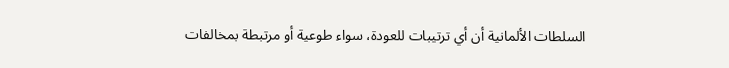السلطات الألمانية أن أي ترتيبات للعودة، سواء طوعية أو مرتبطة بمخالفات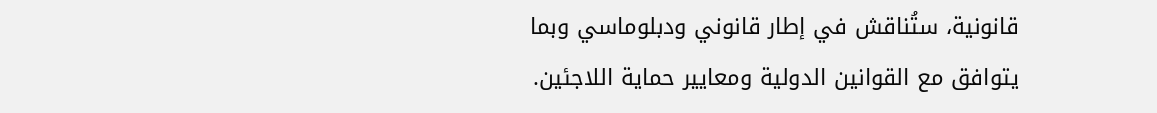قانونية، ستُناقش في إطار قانوني ودبلوماسي وبما يتوافق مع القوانين الدولية ومعايير حماية اللاجئين.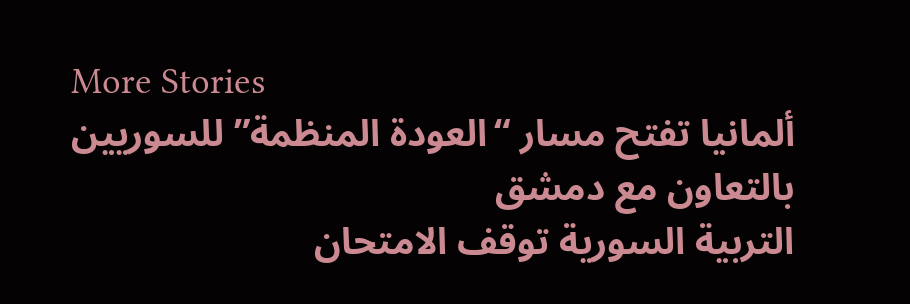More Stories
ألمانيا تفتح مسار “العودة المنظمة” للسوريين بالتعاون مع دمشق
التربية السورية توقف الامتحان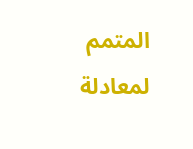المتمم لمعادلة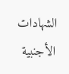الشهادات الأجنبية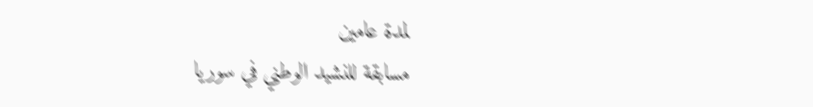لمدة عامين
مسابقة للنشيد الوطني في سوريا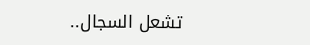تشعل السجال..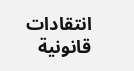انتقادات قانونية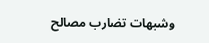وشبهات تضارب مصالح